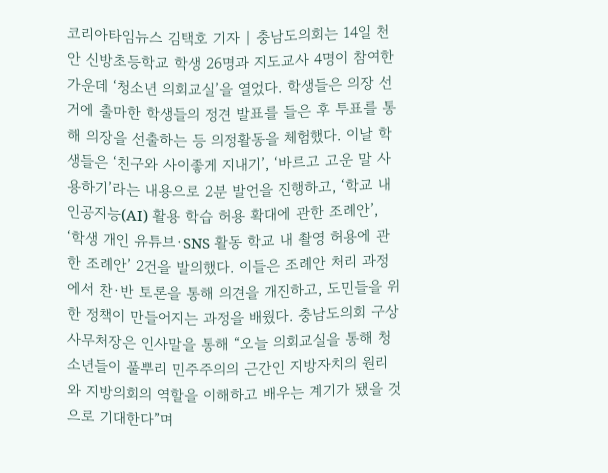코리아타임뉴스 김택호 기자 | 충남도의회는 14일 천안 신방초등학교 학생 26명과 지도교사 4명이 참여한 가운데 ‘청소년 의회교실’을 열었다. 학생들은 의장 선거에 출마한 학생들의 정견 발표를 들은 후 투표를 통해 의장을 선출하는 등 의정활동을 체험했다. 이날 학생들은 ‘친구와 사이좋게 지내기’, ‘바르고 고운 말 사용하기’라는 내용으로 2분 발언을 진행하고, ‘학교 내 인공지능(AI) 활용 학습 허용 확대에 관한 조례안’, ‘학생 개인 유튜브·SNS 활동 학교 내 촬영 허용에 관한 조례안’ 2건을 발의했다. 이들은 조례안 처리 과정에서 찬·반 토론을 통해 의견을 개진하고, 도민들을 위한 정책이 만들어지는 과정을 배웠다. 충남도의회 구상 사무처장은 인사말을 통해 “오늘 의회교실을 통해 청소년들이 풀뿌리 민주주의의 근간인 지방자치의 원리와 지방의회의 역할을 이해하고 배우는 계기가 됐을 것으로 기대한다”며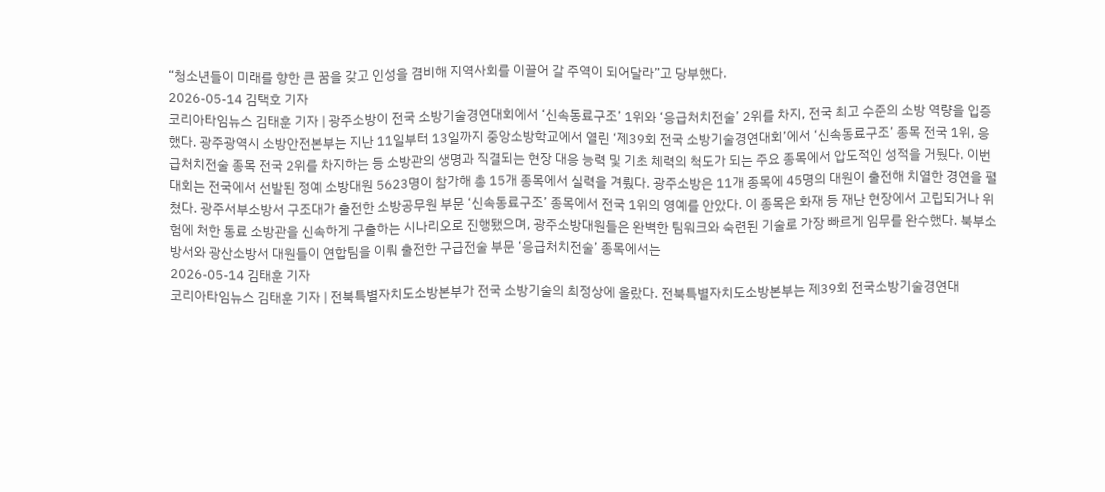“청소년들이 미래를 향한 큰 꿈을 갖고 인성을 겸비해 지역사회를 이끌어 갈 주역이 되어달라”고 당부했다.
2026-05-14 김택호 기자
코리아타임뉴스 김태훈 기자 | 광주소방이 전국 소방기술경연대회에서 ‘신속동료구조’ 1위와 ‘응급처치전술’ 2위를 차지, 전국 최고 수준의 소방 역량을 입증했다. 광주광역시 소방안전본부는 지난 11일부터 13일까지 중앙소방학교에서 열린 ‘제39회 전국 소방기술경연대회’에서 ‘신속동료구조’ 종목 전국 1위, 응급처치전술 종목 전국 2위를 차지하는 등 소방관의 생명과 직결되는 현장 대응 능력 및 기초 체력의 척도가 되는 주요 종목에서 압도적인 성적을 거뒀다. 이번 대회는 전국에서 선발된 정예 소방대원 5623명이 참가해 총 15개 종목에서 실력을 겨뤘다. 광주소방은 11개 종목에 45명의 대원이 출전해 치열한 경연을 펼쳤다. 광주서부소방서 구조대가 출전한 소방공무원 부문 ‘신속동료구조’ 종목에서 전국 1위의 영예를 안았다. 이 종목은 화재 등 재난 현장에서 고립되거나 위험에 처한 동료 소방관을 신속하게 구출하는 시나리오로 진행됐으며, 광주소방대원들은 완벽한 팀워크와 숙련된 기술로 가장 빠르게 임무를 완수했다. 북부소방서와 광산소방서 대원들이 연합팀을 이뤄 출전한 구급전술 부문 ‘응급처치전술’ 종목에서는
2026-05-14 김태훈 기자
코리아타임뉴스 김태훈 기자 | 전북특별자치도소방본부가 전국 소방기술의 최정상에 올랐다. 전북특별자치도소방본부는 제39회 전국소방기술경연대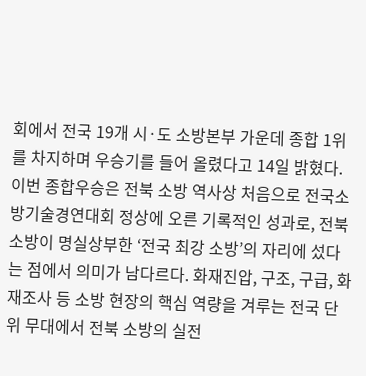회에서 전국 19개 시·도 소방본부 가운데 종합 1위를 차지하며 우승기를 들어 올렸다고 14일 밝혔다. 이번 종합우승은 전북 소방 역사상 처음으로 전국소방기술경연대회 정상에 오른 기록적인 성과로, 전북소방이 명실상부한 ‘전국 최강 소방’의 자리에 섰다는 점에서 의미가 남다르다. 화재진압, 구조, 구급, 화재조사 등 소방 현장의 핵심 역량을 겨루는 전국 단위 무대에서 전북 소방의 실전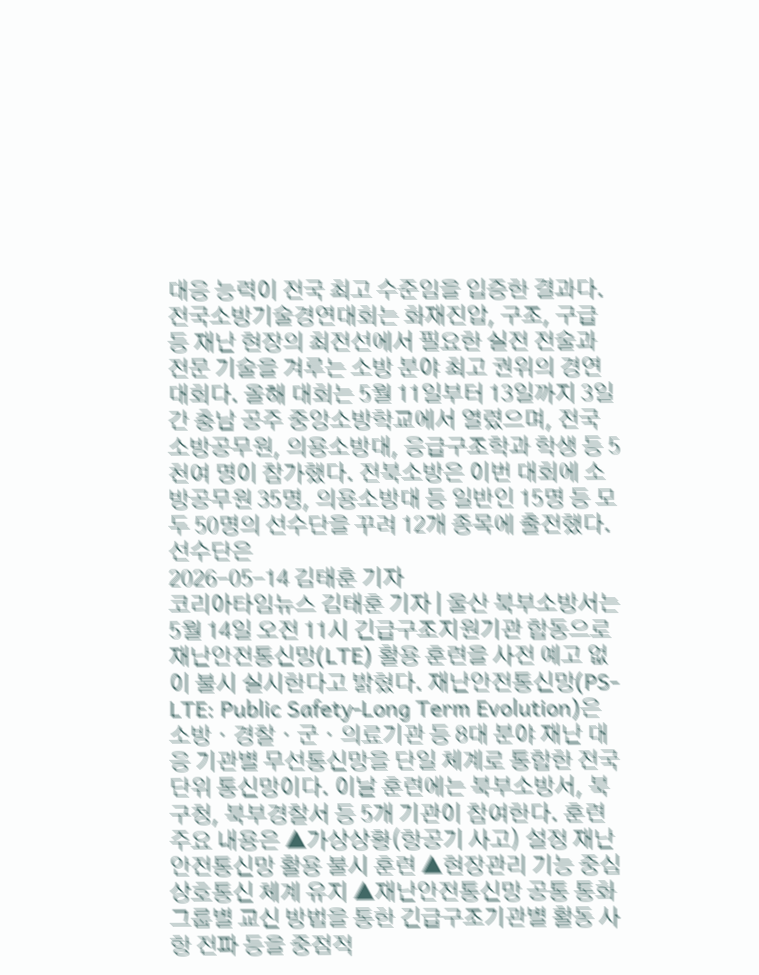대응 능력이 전국 최고 수준임을 입증한 결과다. 전국소방기술경연대회는 화재진압, 구조, 구급 등 재난 현장의 최전선에서 필요한 실전 전술과 전문 기술을 겨루는 소방 분야 최고 권위의 경연대회다. 올해 대회는 5월 11일부터 13일까지 3일간 충남 공주 중앙소방학교에서 열렸으며, 전국 소방공무원, 의용소방대, 응급구조학과 학생 등 5천여 명이 참가했다. 전북소방은 이번 대회에 소방공무원 35명, 의용소방대 등 일반인 15명 등 모두 50명의 선수단을 꾸려 12개 종목에 출전했다. 선수단은
2026-05-14 김태훈 기자
코리아타임뉴스 김태훈 기자 | 울산 북부소방서는 5월 14일 오전 11시 긴급구조지원기관 합동으로 재난안전통신망(LTE) 활용 훈련을 사전 예고 없이 불시 실시한다고 밝혔다. 재난안전통신망(PS-LTE: Public Safety-Long Term Evolution)은 소방ㆍ경찰ㆍ군ㆍ의료기관 등 8대 분야 재난 대응 기관별 무선통신망을 단일 체계로 통합한 전국 단위 통신망이다. 이날 훈련에는 북부소방서, 북구청, 북부경찰서 등 5개 기관이 참여한다. 훈련 주요 내용은 ▲가상상황(항공기 사고) 설정 재난안전통신망 활용 불시 훈련 ▲현장관리 기능 중심 상호통신 체계 유지 ▲재난안전통신망 공통 통화그룹별 교신 방법을 통한 긴급구조기관별 활동 사항 전파 등을 중점적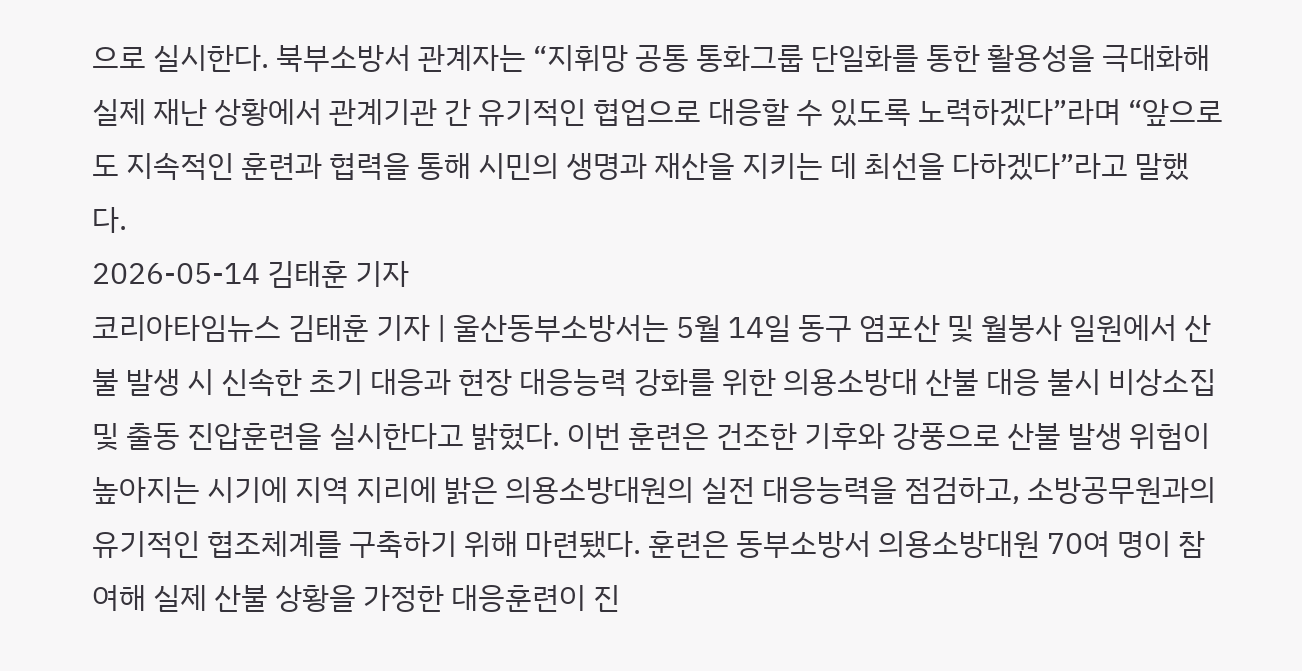으로 실시한다. 북부소방서 관계자는 “지휘망 공통 통화그룹 단일화를 통한 활용성을 극대화해 실제 재난 상황에서 관계기관 간 유기적인 협업으로 대응할 수 있도록 노력하겠다”라며 “앞으로도 지속적인 훈련과 협력을 통해 시민의 생명과 재산을 지키는 데 최선을 다하겠다”라고 말했다.
2026-05-14 김태훈 기자
코리아타임뉴스 김태훈 기자 | 울산동부소방서는 5월 14일 동구 염포산 및 월봉사 일원에서 산불 발생 시 신속한 초기 대응과 현장 대응능력 강화를 위한 의용소방대 산불 대응 불시 비상소집 및 출동 진압훈련을 실시한다고 밝혔다. 이번 훈련은 건조한 기후와 강풍으로 산불 발생 위험이 높아지는 시기에 지역 지리에 밝은 의용소방대원의 실전 대응능력을 점검하고, 소방공무원과의 유기적인 협조체계를 구축하기 위해 마련됐다. 훈련은 동부소방서 의용소방대원 70여 명이 참여해 실제 산불 상황을 가정한 대응훈련이 진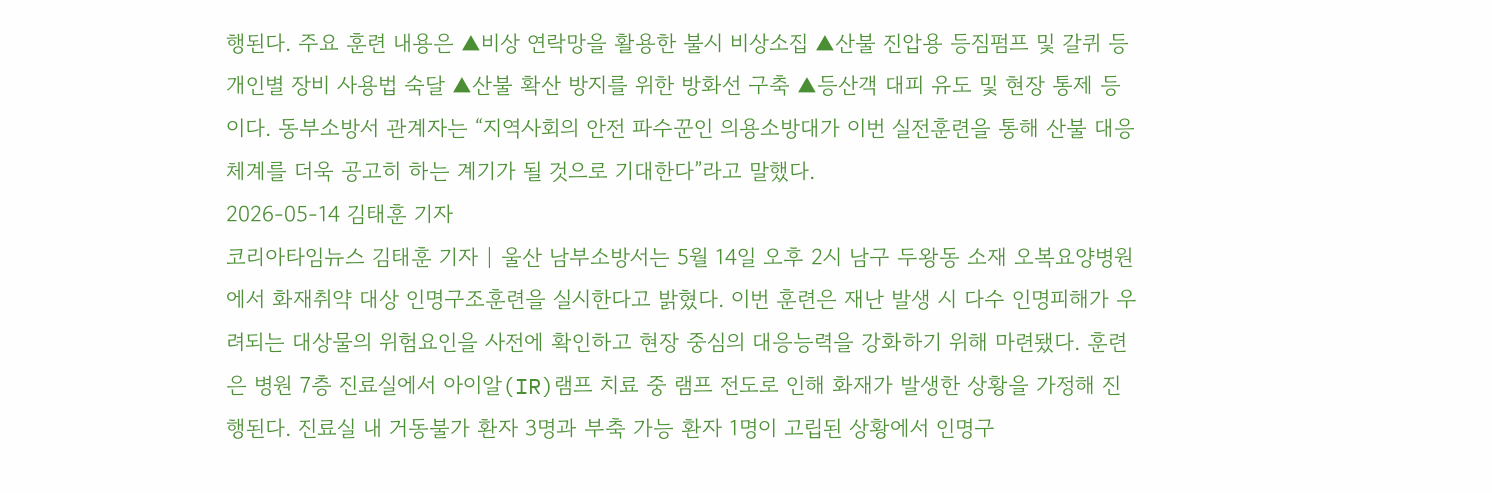행된다. 주요 훈련 내용은 ▲비상 연락망을 활용한 불시 비상소집 ▲산불 진압용 등짐펌프 및 갈퀴 등 개인별 장비 사용법 숙달 ▲산불 확산 방지를 위한 방화선 구축 ▲등산객 대피 유도 및 현장 통제 등이다. 동부소방서 관계자는 “지역사회의 안전 파수꾼인 의용소방대가 이번 실전훈련을 통해 산불 대응체계를 더욱 공고히 하는 계기가 될 것으로 기대한다”라고 말했다.
2026-05-14 김태훈 기자
코리아타임뉴스 김태훈 기자 | 울산 남부소방서는 5월 14일 오후 2시 남구 두왕동 소재 오복요양병원에서 화재취약 대상 인명구조훈련을 실시한다고 밝혔다. 이번 훈련은 재난 발생 시 다수 인명피해가 우려되는 대상물의 위험요인을 사전에 확인하고 현장 중심의 대응능력을 강화하기 위해 마련됐다. 훈련은 병원 7층 진료실에서 아이알(IR)램프 치료 중 램프 전도로 인해 화재가 발생한 상황을 가정해 진행된다. 진료실 내 거동불가 환자 3명과 부축 가능 환자 1명이 고립된 상황에서 인명구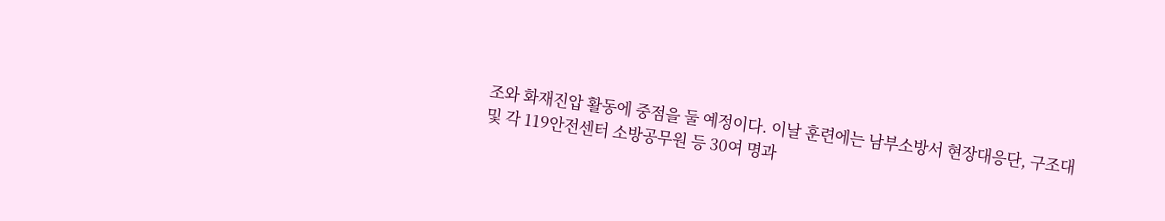조와 화재진압 활동에 중점을 둘 예정이다. 이날 훈련에는 남부소방서 현장대응단, 구조대 및 각 119안전센터 소방공무원 등 30여 명과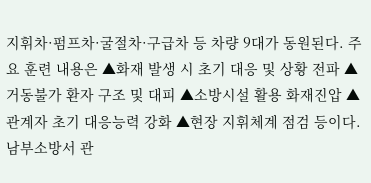지휘차·펌프차·굴절차·구급차 등 차량 9대가 동원된다. 주요 훈련 내용은 ▲화재 발생 시 초기 대응 및 상황 전파 ▲거동불가 환자 구조 및 대피 ▲소방시설 활용 화재진압 ▲관계자 초기 대응능력 강화 ▲현장 지휘체계 점검 등이다. 남부소방서 관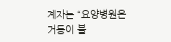계자는 “요양병원은 거동이 불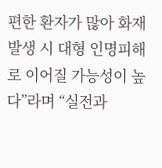편한 환자가 많아 화재 발생 시 대형 인명피해로 이어질 가능성이 높다”라며 “실전과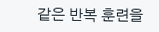같은 반복 훈련을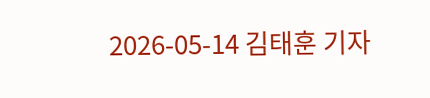2026-05-14 김태훈 기자